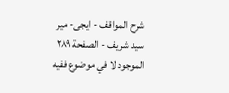شرح المواقف - ايجى- مير سيد شريف - الصفحة ٢٨٩
الموجود لا في موضوع ففيه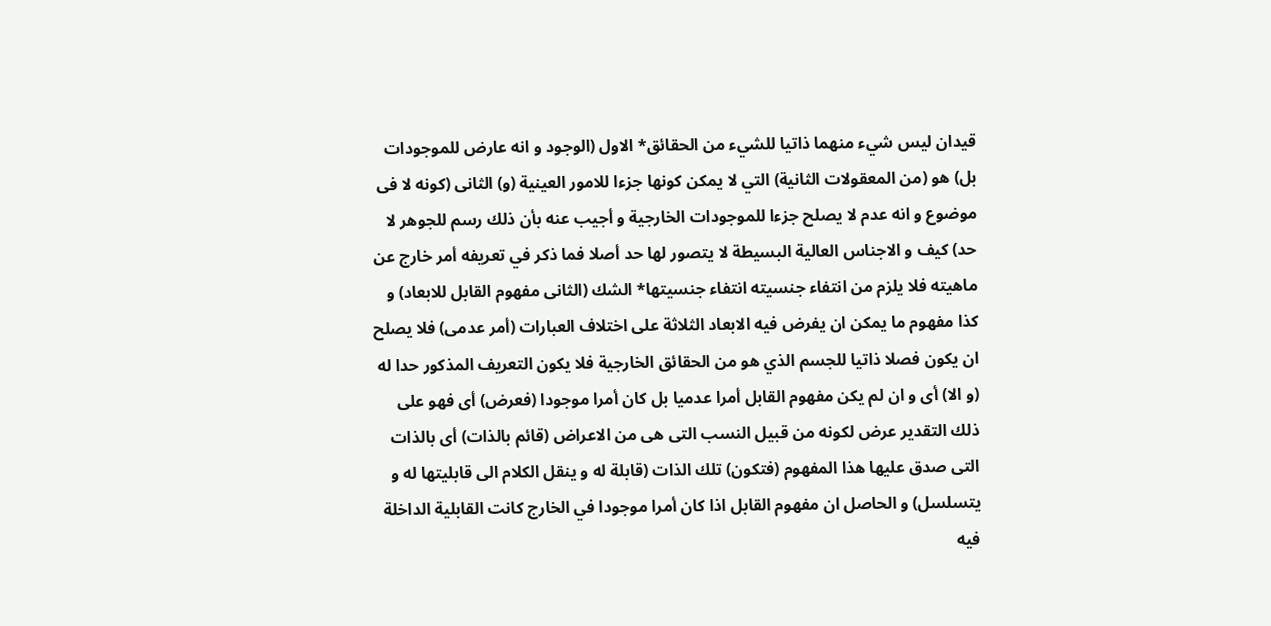قيدان ليس شيء منهما ذاتيا للشيء من الحقائق* الاول (الوجود و انه عارض للموجودات بل) هو (من المعقولات الثانية) التي لا يمكن كونها جزءا للامور العينية (و) الثانى (كونه لا فى موضوع و انه عدم لا يصلح جزءا للموجودات الخارجية و أجيب عنه بأن ذلك رسم للجوهر لا حد) كيف و الاجناس العالية البسيطة لا يتصور لها حد أصلا فما ذكر في تعريفه أمر خارج عن ماهيته فلا يلزم من انتفاء جنسيته انتفاء جنسيتها* الشك (الثانى مفهوم القابل للابعاد) و كذا مفهوم ما يمكن ان يفرض فيه الابعاد الثلاثة على اختلاف العبارات (أمر عدمى) فلا يصلح ان يكون فصلا ذاتيا للجسم الذي هو من الحقائق الخارجية فلا يكون التعريف المذكور حدا له (و الا) أى و ان لم يكن مفهوم القابل أمرا عدميا بل كان أمرا موجودا (فعرض) أى فهو على ذلك التقدير عرض لكونه من قبيل النسب التى هى من الاعراض (قائم بالذات) أى بالذات التى صدق عليها هذا المفهوم (فتكون) تلك الذات (قابلة له و ينقل الكلام الى قابليتها له و يتسلسل) و الحاصل ان مفهوم القابل اذا كان أمرا موجودا في الخارج كانت القابلية الداخلة فيه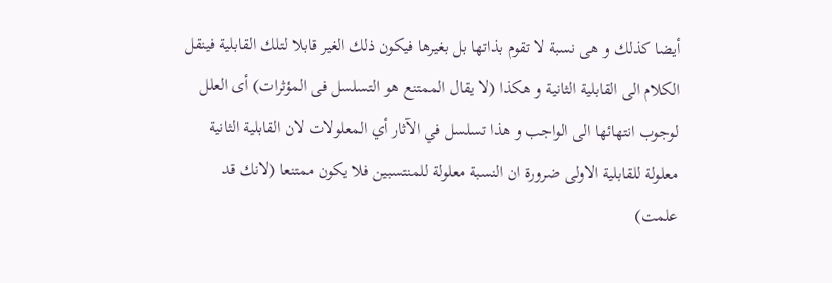أيضا كذلك و هى نسبة لا تقوم بذاتها بل بغيرها فيكون ذلك الغير قابلا لتلك القابلية فينقل الكلام الى القابلية الثانية و هكذا (لا يقال الممتنع هو التسلسل فى المؤثرات) أى العلل لوجوب انتهائها الى الواجب و هذا تسلسل في الآثار أي المعلولات لان القابلية الثانية معلولة للقابلية الاولى ضرورة ان النسبة معلولة للمنتسبين فلا يكون ممتنعا (لانك قد علمت)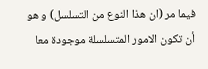فيما مر (ان هذا النوع من التسلسل) و هو أن تكون الامور المتسلسلة موجودة معا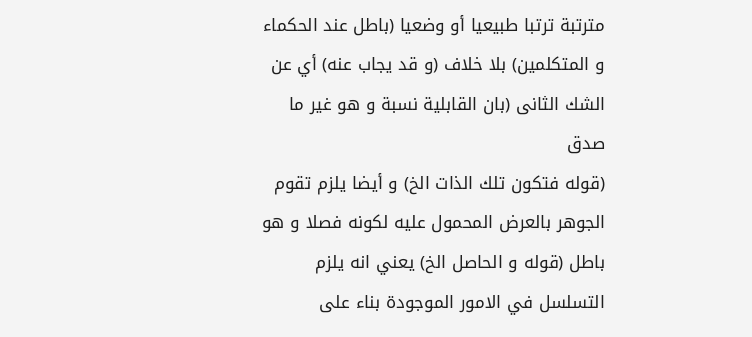مترتبة ترتبا طبيعيا أو وضعيا (باطل عند الحكماء و المتكلمين) بلا خلاف (و قد يجاب عنه) أي عن الشك الثانى (بان القابلية نسبة و هو غير ما صدق
(قوله فتكون تلك الذات الخ) و أيضا يلزم تقوم الجوهر بالعرض المحمول عليه لكونه فصلا و هو باطل (قوله و الحاصل الخ) يعني انه يلزم التسلسل في الامور الموجودة بناء على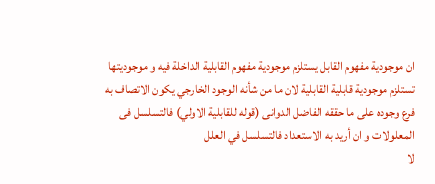ان موجودية مفهوم القابل يستلزم موجودية مفهوم القابلية الداخلة فيه و موجوديتها تستلزم موجودية قابلية القابلية لان ما من شأنه الوجود الخارجي يكون الاتصاف به فرع وجوده على ما حققه الفاضل الدوانى (قوله للقابلية الاولي) فالتسلسل فى المعلولات و ان أريد به الاستعداد فالتسلسل في العلل
لا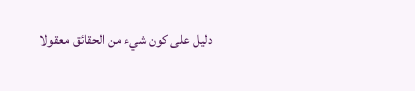دليل على كون شيء من الحقائق معقولا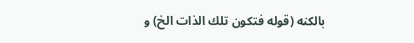بالكنه (قوله فتكون تلك الذات الخ) و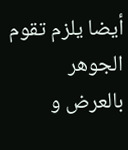أيضا يلزم تقوم الجوهر بالعرض و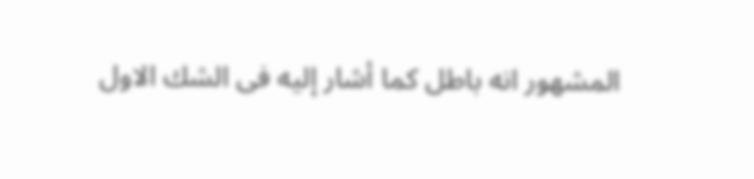المشهور انه باطل كما أشار إليه فى الشك الاول